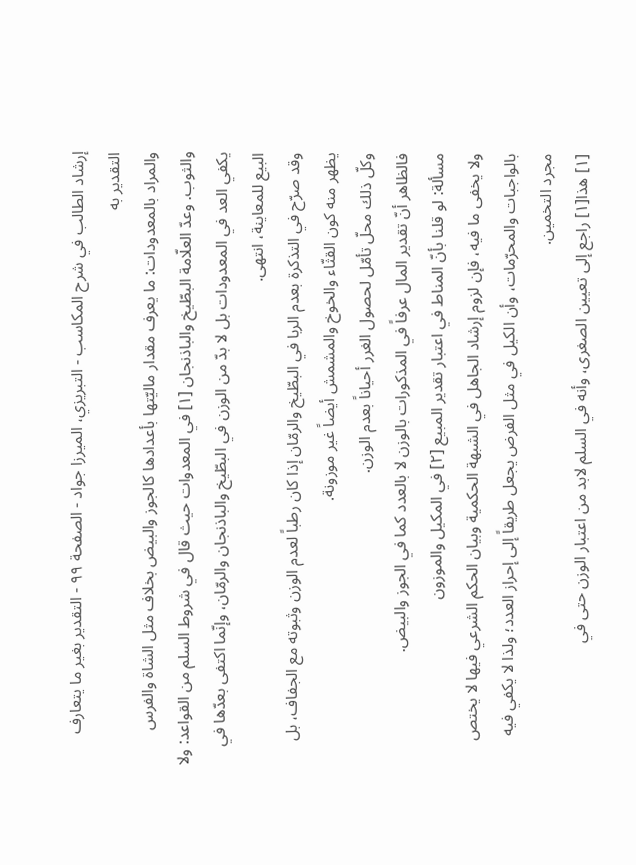إرشاد الطالب في شرح المكاسب - التبريزي، الميرزا جواد - الصفحة ٩٩ - التقدير بغير ما يتعارف التقدير به
والمراد بالمعدودات: ما يعرف مقدار ماليّتها بأعدادها كالجوز والبيض بخلاف مثل الشاة والفرس والثوب. وعدّ العلّامة البطّيخ والباذنجان [١] في المعدوات حيث قال في شروط السلم من القواعد: ولا يكفي العد في المعدودات بل لا بدّ من الوزن في البطّيخ والباذنجان والرمّان، وإنّما اكتفى بعدّها في البيع للمعاينة، انتهى.
وقد صرّح في التذكرة بعدم الربا في البطّيخ والرمّان إذا كان رطباً لعدم الوزن وثبوته مع الجفاف، بل يظهر منه كون القثّاء والخوخ والمشمش أيضاً غير موزونة.
وكلّ ذلك محلّ تأمّل لحصول الغرر أحياناً بعدم الوزن.
فالظاهر أنّ تقدير المال عرفاً في المذكورات بالوزن لا بالعدد كما في الجوز والبيض.
مسألة: لو قلنا بأنّ المناط في اعتبار تقدير المبيع [٢] في المكيل والموزون
ولا يخفى ما فيه، فإن لزوم إرشاد الجاهل في الشبهة الحكمية وبيان الحكم الشرعي فيها لا يختص بالواجبات والمحرّمات، وأن الكيل في مثل الفرض يجعل طريقاً إلى إحراز العدد؛ ولذا لا يكفي فيه مجرد التخمين.
[١] هذا[١] راجع إلى تعيين الصغرى، وأنه في السلم لابد من اعتبار الوزن حتى في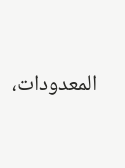المعدودات،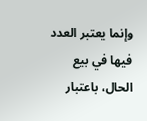وإنما يعتبر العدد فيها في بيع الحال، باعتبار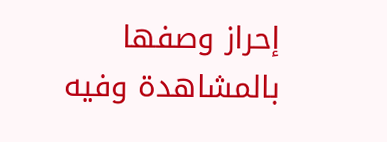إحراز وصفها بالمشاهدة وفيه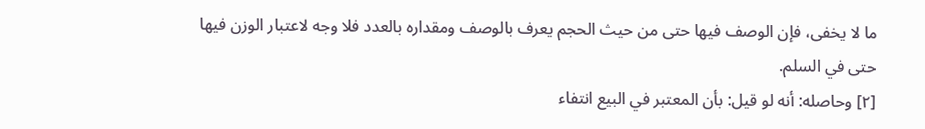ما لا يخفى، فإن الوصف فيها حتى من حيث الحجم يعرف بالوصف ومقداره بالعدد فلا وجه لاعتبار الوزن فيها حتى في السلم.
[٢] وحاصله: أنه لو قيل: بأن المعتبر في البيع انتفاء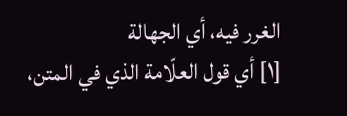الغرر فيه، أي الجهالة
[١] أي قول العلّامة الذي في المتن،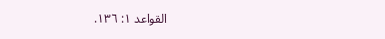القواعد ١: ١٣٦.